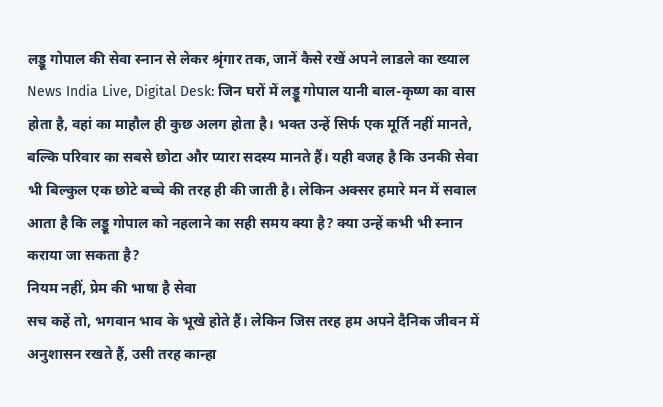लड्डू गोपाल की सेवा स्नान से लेकर श्रृंगार तक, जानें कैसे रखें अपने लाडले का ख्याल
News India Live, Digital Desk: जिन घरों में लड्डू गोपाल यानी बाल-कृष्ण का वास होता है, वहां का माहौल ही कुछ अलग होता है। भक्त उन्हें सिर्फ एक मूर्ति नहीं मानते, बल्कि परिवार का सबसे छोटा और प्यारा सदस्य मानते हैं। यही वजह है कि उनकी सेवा भी बिल्कुल एक छोटे बच्चे की तरह ही की जाती है। लेकिन अक्सर हमारे मन में सवाल आता है कि लड्डू गोपाल को नहलाने का सही समय क्या है? क्या उन्हें कभी भी स्नान कराया जा सकता है?
नियम नहीं, प्रेम की भाषा है सेवा
सच कहें तो, भगवान भाव के भूखे होते हैं। लेकिन जिस तरह हम अपने दैनिक जीवन में अनुशासन रखते हैं, उसी तरह कान्हा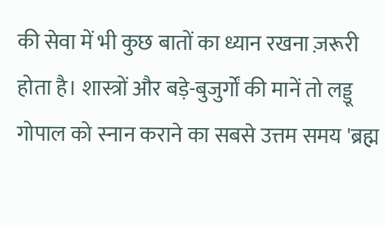की सेवा में भी कुछ बातों का ध्यान रखना ज़रूरी होता है। शास्त्रों और बड़े-बुजुर्गों की मानें तो लड्डू गोपाल को स्नान कराने का सबसे उत्तम समय 'ब्रह्म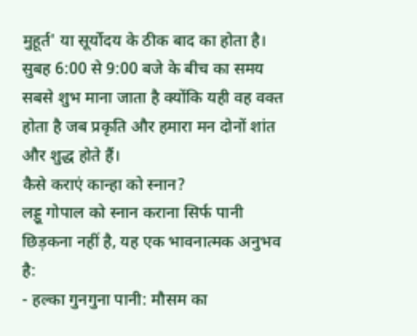मुहूर्त' या सूर्योदय के ठीक बाद का होता है। सुबह 6:00 से 9:00 बजे के बीच का समय सबसे शुभ माना जाता है क्योंकि यही वह वक्त होता है जब प्रकृति और हमारा मन दोनों शांत और शुद्ध होते हैं।
कैसे कराएं कान्हा को स्नान?
लड्डू गोपाल को स्नान कराना सिर्फ पानी छिड़कना नहीं है, यह एक भावनात्मक अनुभव है:
- हल्का गुनगुना पानी: मौसम का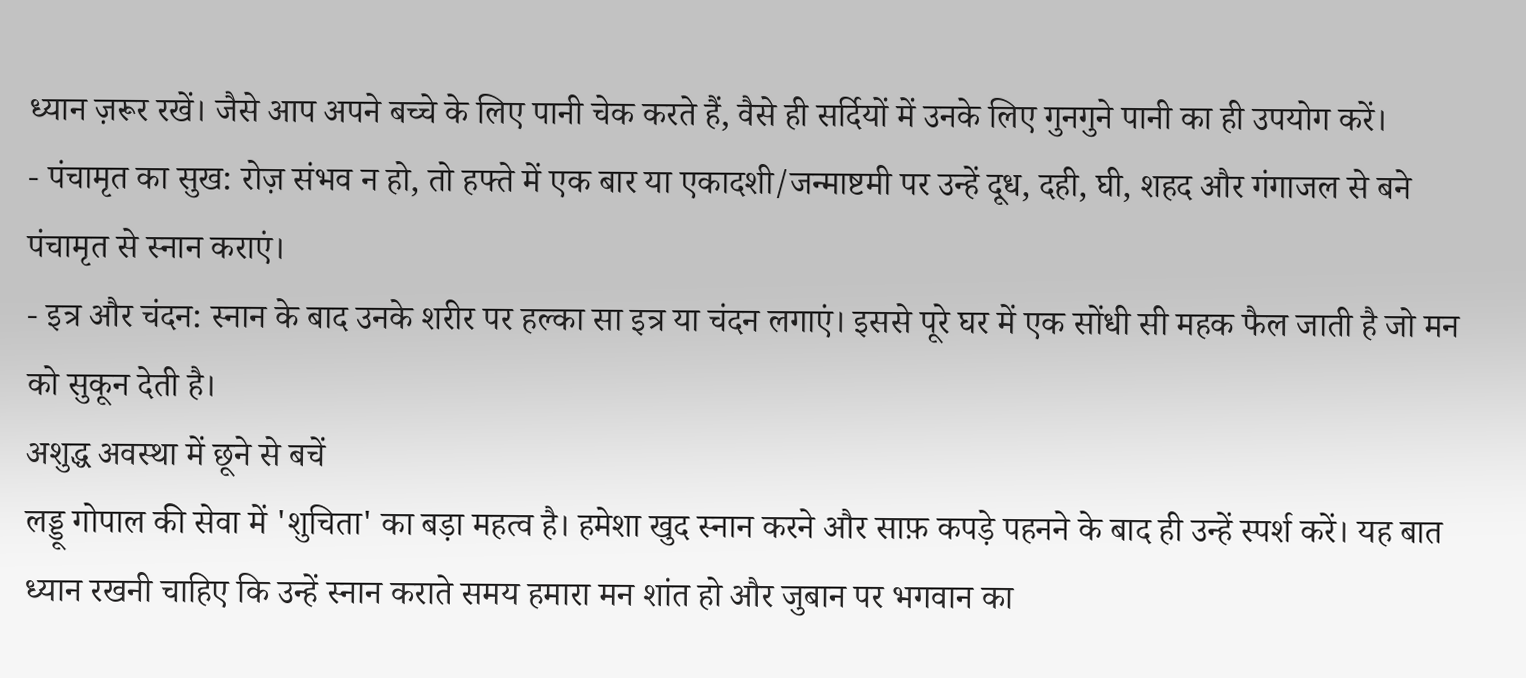ध्यान ज़रूर रखें। जैसे आप अपने बच्चे के लिए पानी चेक करते हैं, वैसे ही सर्दियों में उनके लिए गुनगुने पानी का ही उपयोग करें।
- पंचामृत का सुख: रोज़ संभव न हो, तो हफ्ते में एक बार या एकादशी/जन्माष्टमी पर उन्हें दूध, दही, घी, शहद और गंगाजल से बने पंचामृत से स्नान कराएं।
- इत्र और चंदन: स्नान के बाद उनके शरीर पर हल्का सा इत्र या चंदन लगाएं। इससे पूरे घर में एक सोंधी सी महक फैल जाती है जो मन को सुकून देती है।
अशुद्ध अवस्था में छूने से बचें
लड्डू गोपाल की सेवा में 'शुचिता' का बड़ा महत्व है। हमेशा खुद स्नान करने और साफ़ कपड़े पहनने के बाद ही उन्हें स्पर्श करें। यह बात ध्यान रखनी चाहिए कि उन्हें स्नान कराते समय हमारा मन शांत हो और जुबान पर भगवान का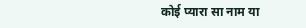कोई प्यारा सा नाम या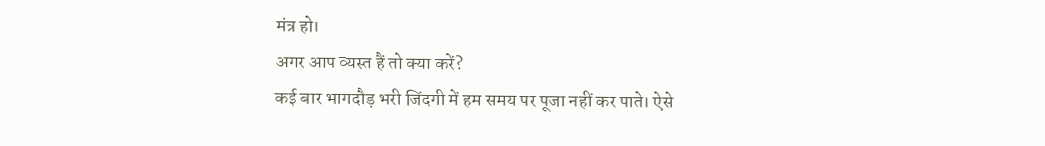मंत्र हो।
अगर आप व्यस्त हैं तो क्या करें?
कई बार भागदौड़ भरी जिंदगी में हम समय पर पूजा नहीं कर पाते। ऐसे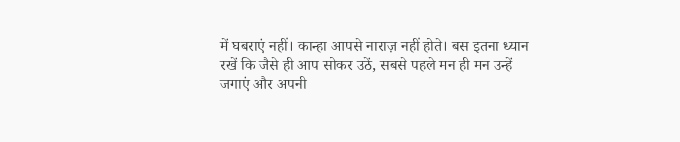में घबराएं नहीं। कान्हा आपसे नाराज़ नहीं होते। बस इतना ध्यान रखें कि जैसे ही आप सोकर उठें, सबसे पहले मन ही मन उन्हें जगाएं और अपनी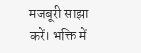मजबूरी साझा करें। भक्ति में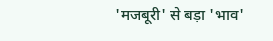'मजबूरी' से बड़ा 'भाव'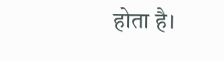होता है।